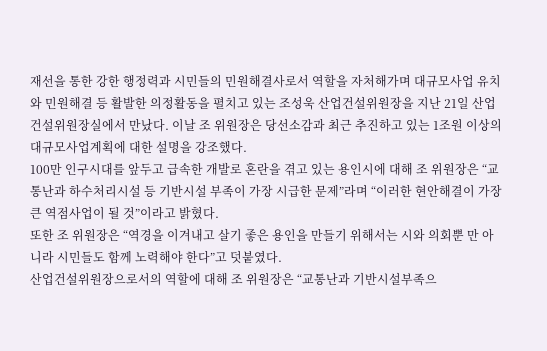재선을 통한 강한 행정력과 시민들의 민원해결사로서 역할을 자처해가며 대규모사업 유치와 민원해결 등 활발한 의정활동을 펼치고 있는 조성욱 산업건설위원장을 지난 21일 산업건설위원장실에서 만났다. 이날 조 위원장은 당선소감과 최근 추진하고 있는 1조원 이상의 대규모사업계획에 대한 설명을 강조했다.
100만 인구시대를 앞두고 급속한 개발로 혼란을 겪고 있는 용인시에 대해 조 위원장은 “교통난과 하수처리시설 등 기반시설 부족이 가장 시급한 문제”라며 “이러한 현안해결이 가장 큰 역점사업이 될 것”이라고 밝혔다.
또한 조 위원장은 “역경을 이겨내고 살기 좋은 용인을 만들기 위해서는 시와 의회뿐 만 아니라 시민들도 함께 노력해야 한다”고 덧붙였다.
산업건설위원장으로서의 역할에 대해 조 위원장은 “교통난과 기반시설부족으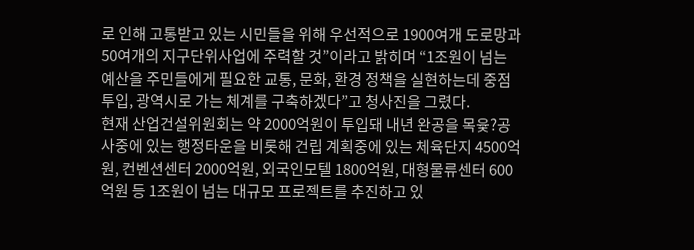로 인해 고통받고 있는 시민들을 위해 우선적으로 1900여개 도로망과 50여개의 지구단위사업에 주력할 것”이라고 밝히며 “1조원이 넘는 예산을 주민들에게 필요한 교통, 문화, 환경 정책을 실현하는데 중점 투입, 광역시로 가는 체계를 구축하겠다”고 청사진을 그렸다.
현재 산업건설위원회는 약 2000억원이 투입돼 내년 완공을 목윷?공사중에 있는 행정타운을 비롯해 건립 계획중에 있는 체육단지 4500억원, 컨벤션센터 2000억원, 외국인모텔 1800억원, 대형물류센터 600억원 등 1조원이 넘는 대규모 프로젝트를 추진하고 있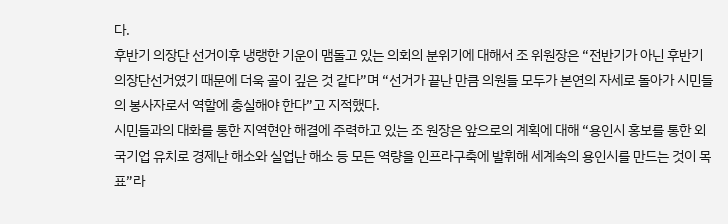다.
후반기 의장단 선거이후 냉랭한 기운이 맴돌고 있는 의회의 분위기에 대해서 조 위원장은 “전반기가 아닌 후반기 의장단선거였기 때문에 더욱 골이 깊은 것 같다”며 “선거가 끝난 만큼 의원들 모두가 본연의 자세로 돌아가 시민들의 봉사자로서 역할에 충실해야 한다”고 지적했다.
시민들과의 대화를 통한 지역현안 해결에 주력하고 있는 조 원장은 앞으로의 계획에 대해 “용인시 홍보를 통한 외국기업 유치로 경제난 해소와 실업난 해소 등 모든 역량을 인프라구축에 발휘해 세계속의 용인시를 만드는 것이 목표”라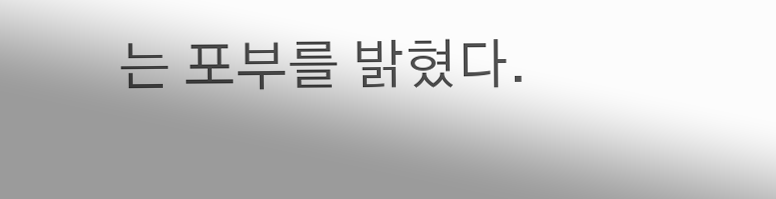는 포부를 밝혔다.